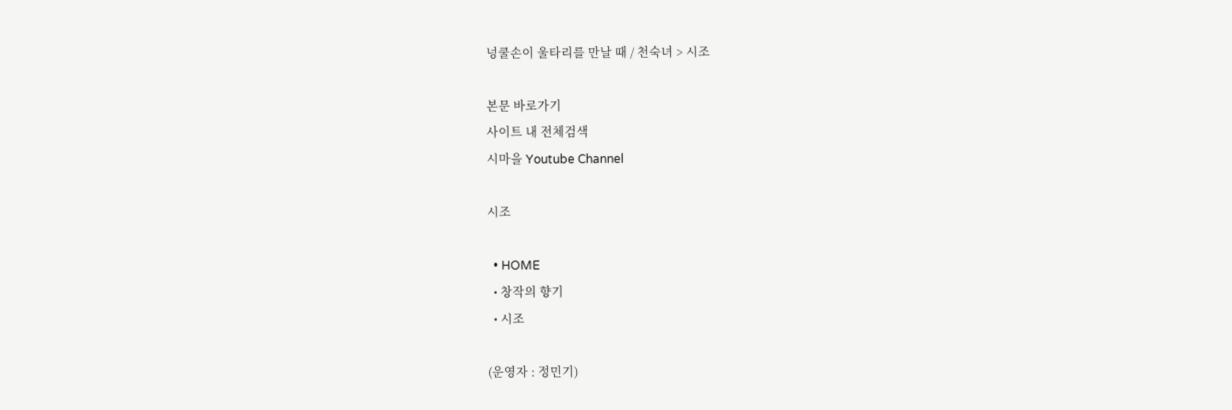넝쿨손이 울타리를 만날 때 / 천숙녀 > 시조

본문 바로가기
사이트 내 전체검색
시마을 Youtube Channel

시조

  • HOME
  • 창작의 향기
  • 시조

(운영자 : 정민기)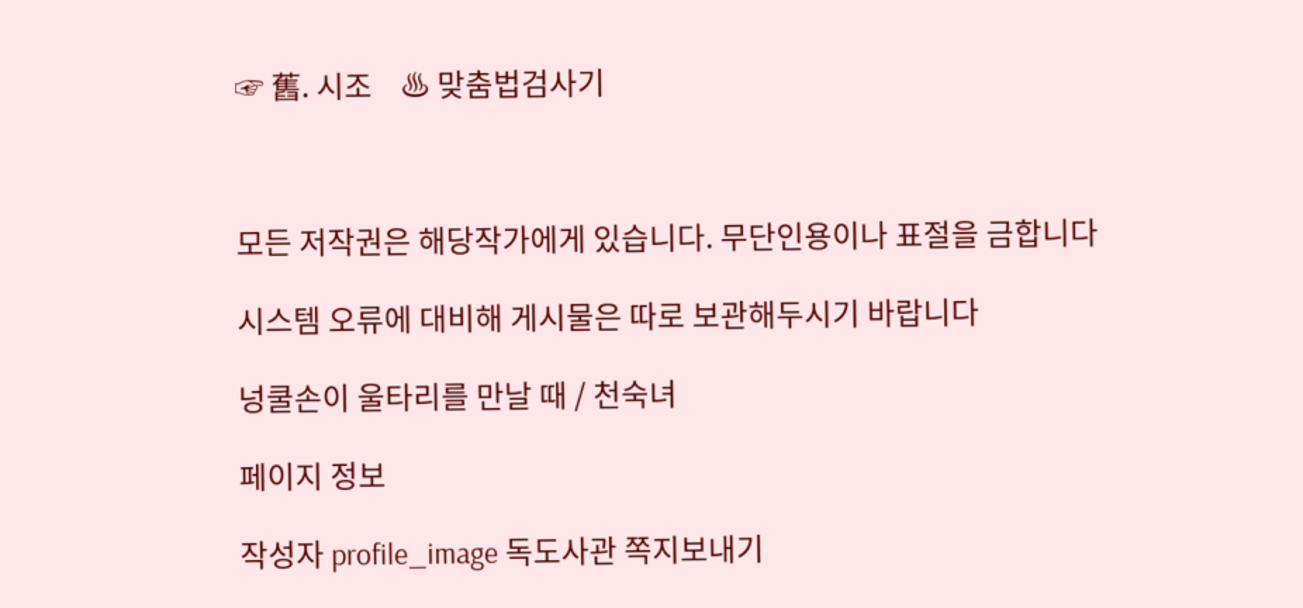☞ 舊. 시조    ♨ 맞춤법검사기



모든 저작권은 해당작가에게 있습니다. 무단인용이나 표절을 금합니다

시스템 오류에 대비해 게시물은 따로 보관해두시기 바랍니다

넝쿨손이 울타리를 만날 때 / 천숙녀

페이지 정보

작성자 profile_image 독도사관 쪽지보내기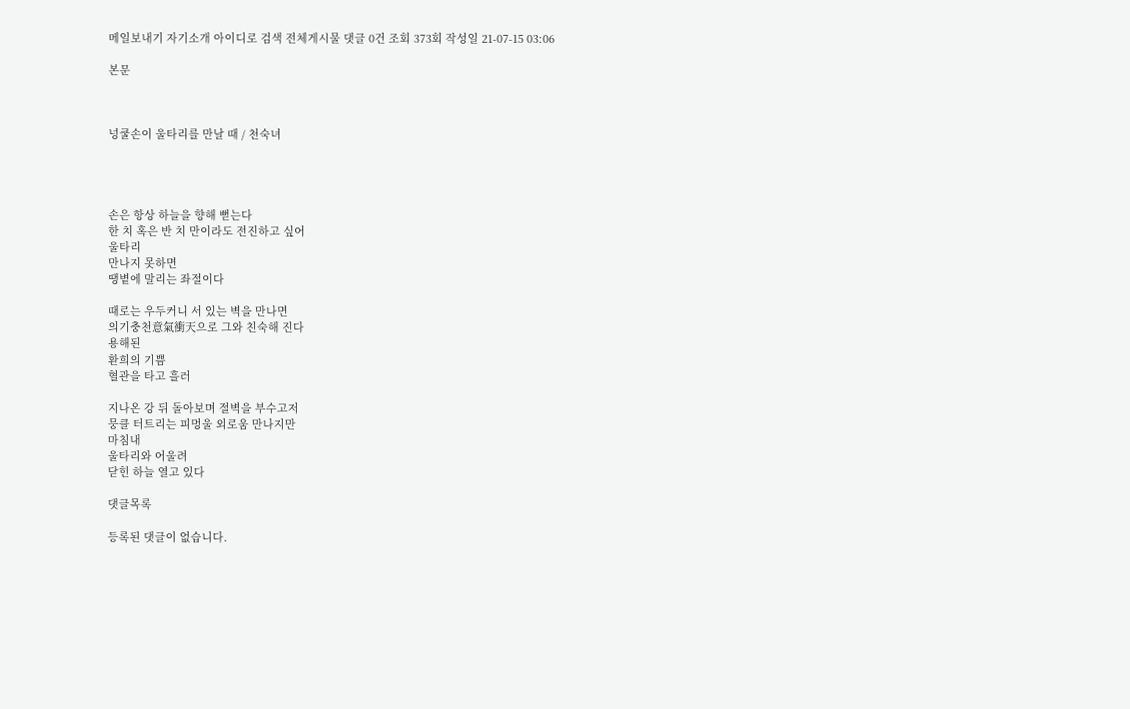메일보내기 자기소개 아이디로 검색 전체게시물 댓글 0건 조회 373회 작성일 21-07-15 03:06

본문



넝쿨손이 울타리를 만날 때 / 천숙녀




손은 항상 하늘을 향해 뻗는다
한 치 혹은 반 치 만이라도 전진하고 싶어
울타리
만나지 못하면
땡볕에 말리는 좌절이다

때로는 우두커니 서 있는 벽을 만나면
의기충천意氣衝天으로 그와 친숙해 진다
용해된
환희의 기쁨
혈관을 타고 흘러

지나온 강 뒤 돌아보며 절벽을 부수고저
뭉클 터트리는 피멍울 외로움 만나지만
마침내
울타리와 어울려
닫힌 하늘 열고 있다

댓글목록

등록된 댓글이 없습니다.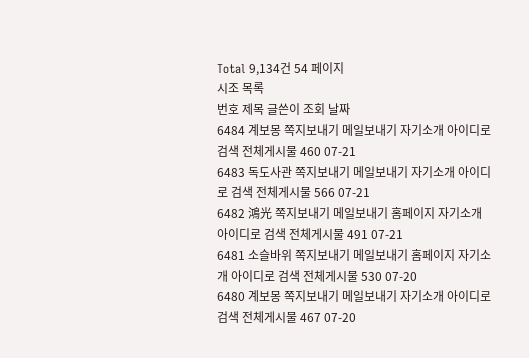Total 9,134건 54 페이지
시조 목록
번호 제목 글쓴이 조회 날짜
6484 계보몽 쪽지보내기 메일보내기 자기소개 아이디로 검색 전체게시물 460 07-21
6483 독도사관 쪽지보내기 메일보내기 자기소개 아이디로 검색 전체게시물 566 07-21
6482 鴻光 쪽지보내기 메일보내기 홈페이지 자기소개 아이디로 검색 전체게시물 491 07-21
6481 소슬바위 쪽지보내기 메일보내기 홈페이지 자기소개 아이디로 검색 전체게시물 530 07-20
6480 계보몽 쪽지보내기 메일보내기 자기소개 아이디로 검색 전체게시물 467 07-20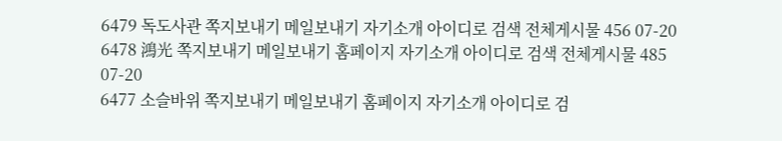6479 독도사관 쪽지보내기 메일보내기 자기소개 아이디로 검색 전체게시물 456 07-20
6478 鴻光 쪽지보내기 메일보내기 홈페이지 자기소개 아이디로 검색 전체게시물 485 07-20
6477 소슬바위 쪽지보내기 메일보내기 홈페이지 자기소개 아이디로 검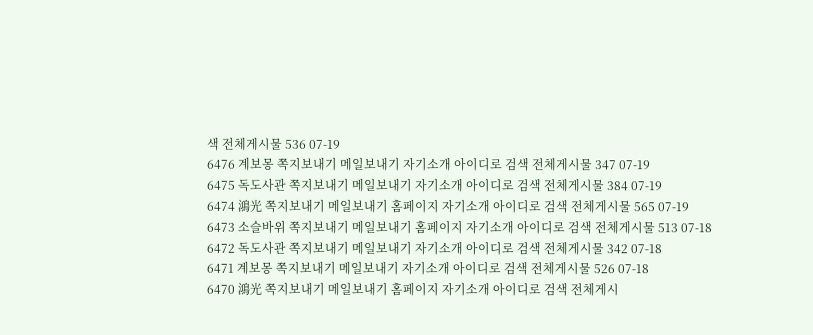색 전체게시물 536 07-19
6476 계보몽 쪽지보내기 메일보내기 자기소개 아이디로 검색 전체게시물 347 07-19
6475 독도사관 쪽지보내기 메일보내기 자기소개 아이디로 검색 전체게시물 384 07-19
6474 鴻光 쪽지보내기 메일보내기 홈페이지 자기소개 아이디로 검색 전체게시물 565 07-19
6473 소슬바위 쪽지보내기 메일보내기 홈페이지 자기소개 아이디로 검색 전체게시물 513 07-18
6472 독도사관 쪽지보내기 메일보내기 자기소개 아이디로 검색 전체게시물 342 07-18
6471 계보몽 쪽지보내기 메일보내기 자기소개 아이디로 검색 전체게시물 526 07-18
6470 鴻光 쪽지보내기 메일보내기 홈페이지 자기소개 아이디로 검색 전체게시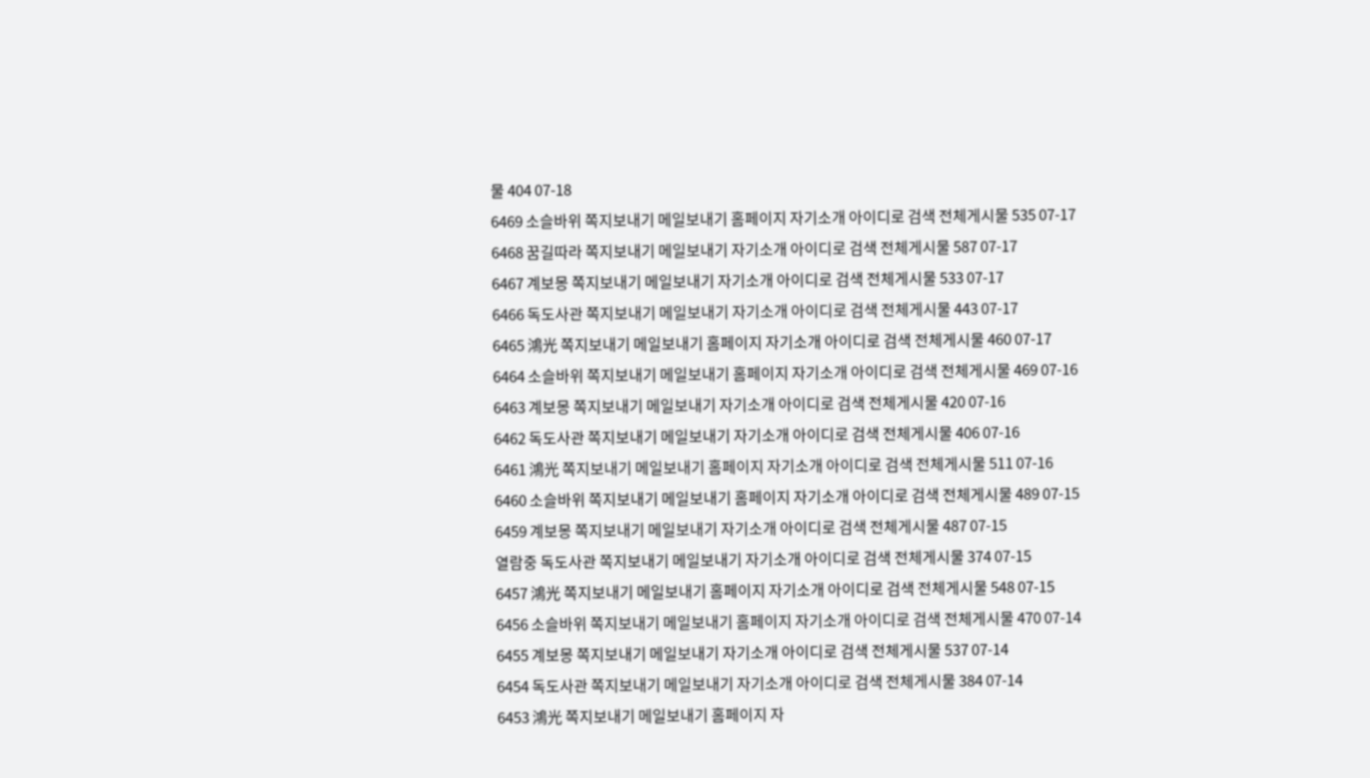물 404 07-18
6469 소슬바위 쪽지보내기 메일보내기 홈페이지 자기소개 아이디로 검색 전체게시물 535 07-17
6468 꿈길따라 쪽지보내기 메일보내기 자기소개 아이디로 검색 전체게시물 587 07-17
6467 계보몽 쪽지보내기 메일보내기 자기소개 아이디로 검색 전체게시물 533 07-17
6466 독도사관 쪽지보내기 메일보내기 자기소개 아이디로 검색 전체게시물 443 07-17
6465 鴻光 쪽지보내기 메일보내기 홈페이지 자기소개 아이디로 검색 전체게시물 460 07-17
6464 소슬바위 쪽지보내기 메일보내기 홈페이지 자기소개 아이디로 검색 전체게시물 469 07-16
6463 계보몽 쪽지보내기 메일보내기 자기소개 아이디로 검색 전체게시물 420 07-16
6462 독도사관 쪽지보내기 메일보내기 자기소개 아이디로 검색 전체게시물 406 07-16
6461 鴻光 쪽지보내기 메일보내기 홈페이지 자기소개 아이디로 검색 전체게시물 511 07-16
6460 소슬바위 쪽지보내기 메일보내기 홈페이지 자기소개 아이디로 검색 전체게시물 489 07-15
6459 계보몽 쪽지보내기 메일보내기 자기소개 아이디로 검색 전체게시물 487 07-15
열람중 독도사관 쪽지보내기 메일보내기 자기소개 아이디로 검색 전체게시물 374 07-15
6457 鴻光 쪽지보내기 메일보내기 홈페이지 자기소개 아이디로 검색 전체게시물 548 07-15
6456 소슬바위 쪽지보내기 메일보내기 홈페이지 자기소개 아이디로 검색 전체게시물 470 07-14
6455 계보몽 쪽지보내기 메일보내기 자기소개 아이디로 검색 전체게시물 537 07-14
6454 독도사관 쪽지보내기 메일보내기 자기소개 아이디로 검색 전체게시물 384 07-14
6453 鴻光 쪽지보내기 메일보내기 홈페이지 자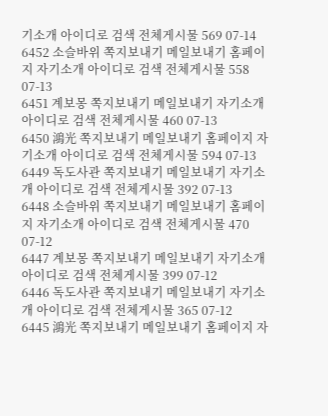기소개 아이디로 검색 전체게시물 569 07-14
6452 소슬바위 쪽지보내기 메일보내기 홈페이지 자기소개 아이디로 검색 전체게시물 558 07-13
6451 계보몽 쪽지보내기 메일보내기 자기소개 아이디로 검색 전체게시물 460 07-13
6450 鴻光 쪽지보내기 메일보내기 홈페이지 자기소개 아이디로 검색 전체게시물 594 07-13
6449 독도사관 쪽지보내기 메일보내기 자기소개 아이디로 검색 전체게시물 392 07-13
6448 소슬바위 쪽지보내기 메일보내기 홈페이지 자기소개 아이디로 검색 전체게시물 470 07-12
6447 계보몽 쪽지보내기 메일보내기 자기소개 아이디로 검색 전체게시물 399 07-12
6446 독도사관 쪽지보내기 메일보내기 자기소개 아이디로 검색 전체게시물 365 07-12
6445 鴻光 쪽지보내기 메일보내기 홈페이지 자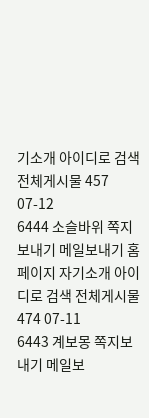기소개 아이디로 검색 전체게시물 457 07-12
6444 소슬바위 쪽지보내기 메일보내기 홈페이지 자기소개 아이디로 검색 전체게시물 474 07-11
6443 계보몽 쪽지보내기 메일보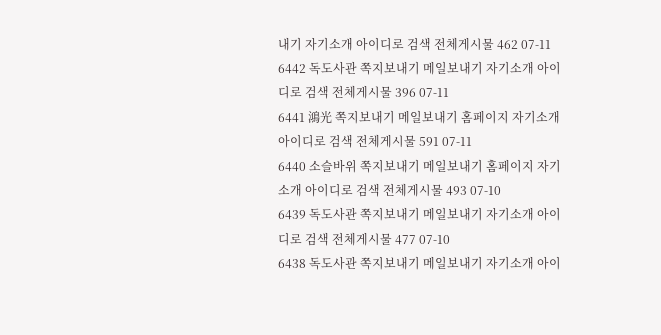내기 자기소개 아이디로 검색 전체게시물 462 07-11
6442 독도사관 쪽지보내기 메일보내기 자기소개 아이디로 검색 전체게시물 396 07-11
6441 鴻光 쪽지보내기 메일보내기 홈페이지 자기소개 아이디로 검색 전체게시물 591 07-11
6440 소슬바위 쪽지보내기 메일보내기 홈페이지 자기소개 아이디로 검색 전체게시물 493 07-10
6439 독도사관 쪽지보내기 메일보내기 자기소개 아이디로 검색 전체게시물 477 07-10
6438 독도사관 쪽지보내기 메일보내기 자기소개 아이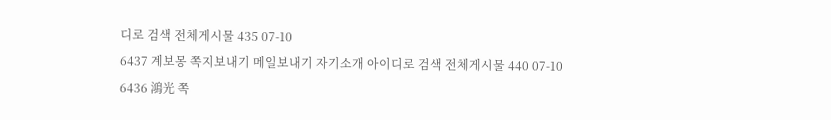디로 검색 전체게시물 435 07-10
6437 계보몽 쪽지보내기 메일보내기 자기소개 아이디로 검색 전체게시물 440 07-10
6436 鴻光 쪽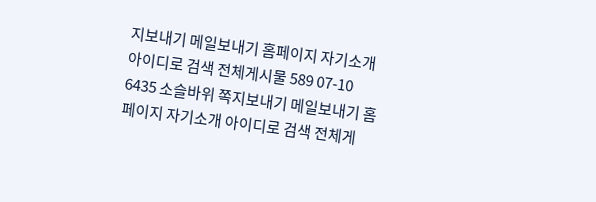지보내기 메일보내기 홈페이지 자기소개 아이디로 검색 전체게시물 589 07-10
6435 소슬바위 쪽지보내기 메일보내기 홈페이지 자기소개 아이디로 검색 전체게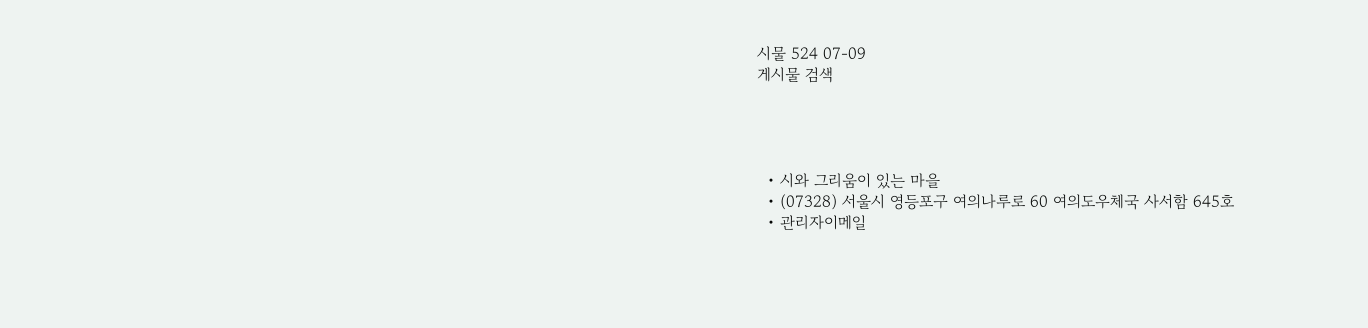시물 524 07-09
게시물 검색




  • 시와 그리움이 있는 마을
  • (07328) 서울시 영등포구 여의나루로 60 여의도우체국 사서함 645호
  • 관리자이메일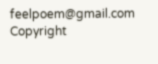feelpoem@gmail.com
Copyright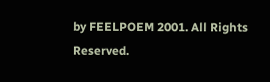by FEELPOEM 2001. All Rights Reserved.